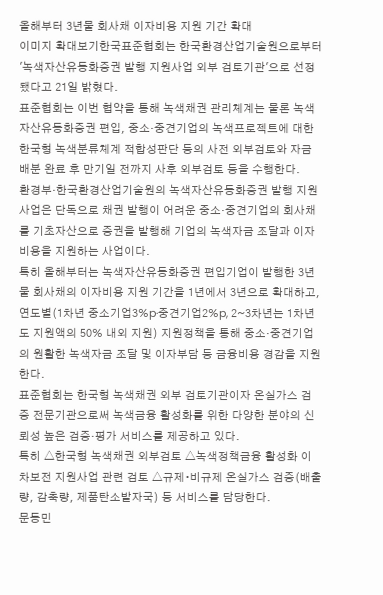올해부터 3년물 회사채 이자비용 지원 기간 확대
이미지 확대보기한국표준협회는 한국환경산업기술원으로부터 '녹색자산유동화증권 발행 지원사업 외부 검토기관'으로 선정됐다고 21일 밝혔다.
표준협회는 이번 협약을 통해 녹색채권 관리체계는 물론 녹색자산유동화증권 편입, 중소·중견기업의 녹색프로젝트에 대한 한국형 녹색분류체계 적합성판단 등의 사전 외부검토와 자금배분 완료 후 만기일 전까지 사후 외부검토 등을 수행한다.
환경부·한국환경산업기술원의 녹색자산유동화증권 발행 지원사업은 단독으로 채권 발행이 어려운 중소·중견기업의 회사채를 기초자산으로 증권을 발행해 기업의 녹색자금 조달과 이자비용을 지원하는 사업이다.
특히 올해부터는 녹색자산유동화증권 편입기업이 발행한 3년물 회사채의 이자비용 지원 기간을 1년에서 3년으로 확대하고, 연도별(1차년 중소기업3%p·중견기업2%p, 2~3차년는 1차년도 지원액의 50% 내외 지원) 지원정책을 통해 중소·중견기업의 원활한 녹색자금 조달 및 이자부담 등 금융비용 경감을 지원한다.
표준협회는 한국형 녹색채권 외부 검토기관이자 온실가스 검증 전문기관으로써 녹색금융 활성화를 위한 다양한 분야의 신뢰성 높은 검증·평가 서비스를 제공하고 있다.
특히 △한국형 녹색채권 외부검토 △녹색정책금융 활성화 이차보전 지원사업 관련 검토 △규제∙비규제 온실가스 검증(배출량, 감축량, 제품탄소발자국) 등 서비스를 담당한다.
문동민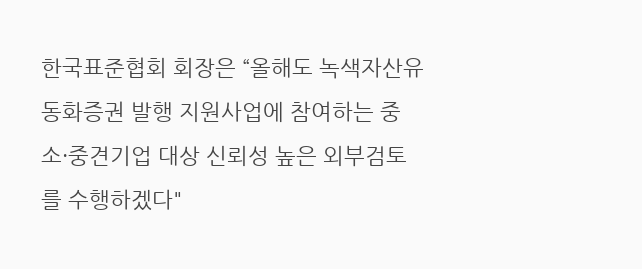한국표준협회 회장은 “올해도 녹색자산유동화증권 발행 지원사업에 참여하는 중소·중견기업 대상 신뢰성 높은 외부검토를 수행하겠다"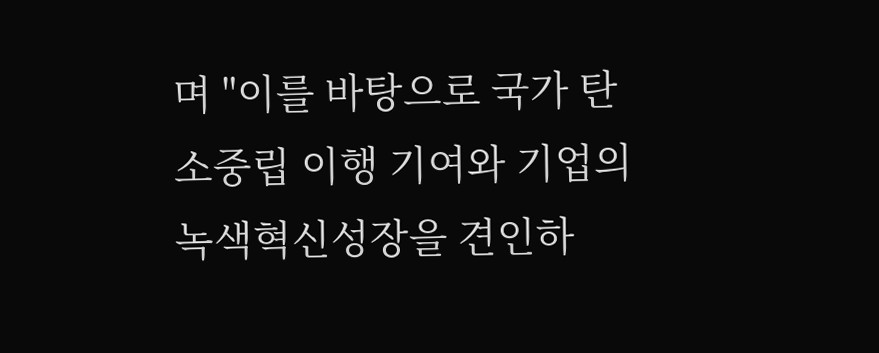며 "이를 바탕으로 국가 탄소중립 이행 기여와 기업의 녹색혁신성장을 견인하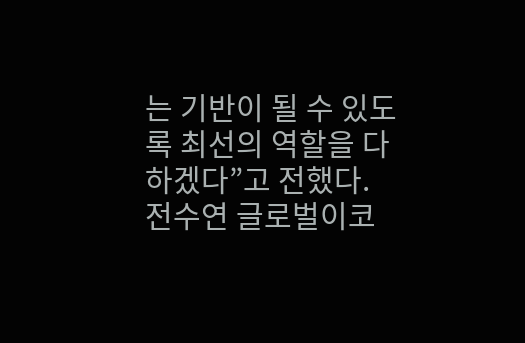는 기반이 될 수 있도록 최선의 역할을 다하겠다”고 전했다.
전수연 글로벌이코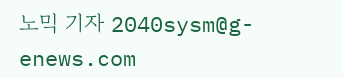노믹 기자 2040sysm@g-enews.com